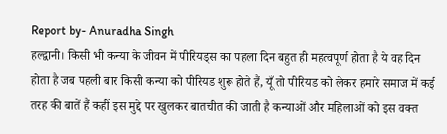Report by- Anuradha Singh
हल्द्वानी। किसी भी कन्या के जीवन में पीरियड्स का पहला दिन बहुत ही महत्वपूर्ण होता है ये वह दिन होता है जब पहली बार किसी कन्या को पीरियड शुरू होते हैं, यूँ तो पीरियड को लेकर हमारे समाज में कई तरह की बातें हैं कहीं इस मुद्दे पर खुलकर बातचीत की जाती है कन्याओं और महिलाओं को इस वक्त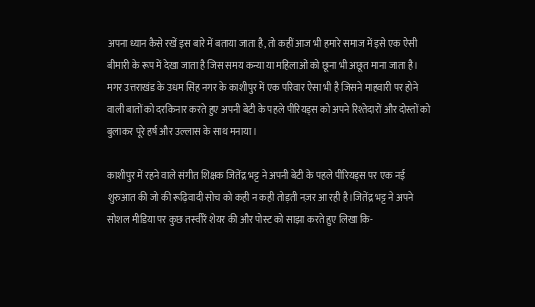अपना ध्यान कैसे रखें इस बारे में बताया जाता है, तो कहीं आज भी हमारे समाज में इसे एक ऐसी बीमारी के रूप में देखा जाता है जिस समय कन्या या महिलाओं को छूना भी अछूत माना जाता है।
मगर उत्तराखंड के उधम सिंह नगर के काशीपुर में एक परिवार ऐसा भी है जिसने माहवारी पर होने वाली बातों को दरकिनार करते हुए अपनी बेटी के पहले पीरियड्स को अपने रिश्तेदारों और दोस्तों को बुलाकर पूरे हर्ष और उल्लास के साथ मनाया ।

काशीपुर में रहने वाले संगीत शिक्षक जितेंद्र भट्ट ने अपनी बेटी के पहले पीरियड्स पर एक नई शुरुआत की जो की रूढ़िवादी सोच को कही न कही तोड़ती नज़र आ रही है।जितेंद्र भट्ट ने अपने सोशल मीडिया पर कुछ तस्वीरें शेयर की और पोस्ट को साझा करते हुए लिखा कि-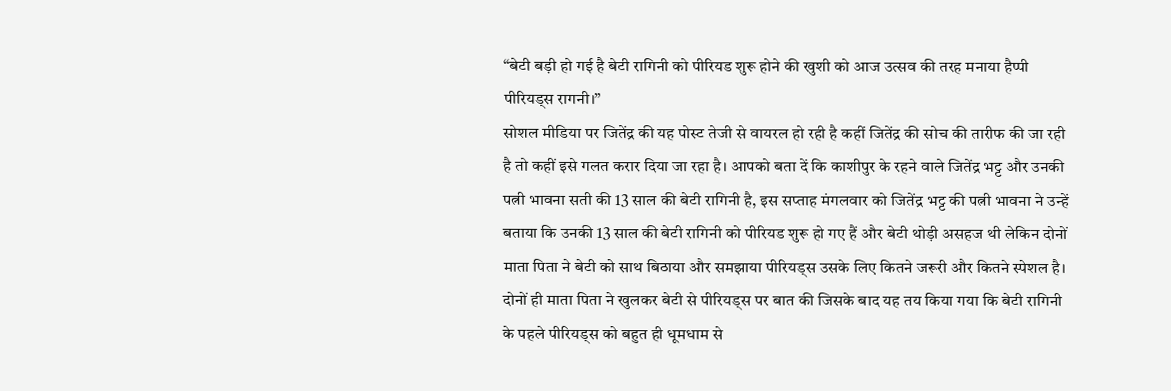“बेटी बड़ी हो गई है बेटी रागिनी को पीरियड शुरू होने की खुशी को आज उत्सव की तरह मनाया हैप्पी पीरियड्स रागनी।”
सोशल मीडिया पर जितेंद्र की यह पोस्ट तेजी से वायरल हो रही है कहीं जितेंद्र की सोच की तारीफ की जा रही है तो कहीं इसे गलत करार दिया जा रहा है। आपको बता दें कि काशीपुर के रहने वाले जितेंद्र भट्ट और उनकी पत्नी भावना सती की 13 साल की बेटी रागिनी है, इस सप्ताह मंगलवार को जितेंद्र भट्ट की पत्नी भावना ने उन्हें बताया कि उनकी 13 साल की बेटी रागिनी को पीरियड शुरू हो गए हैं और बेटी थोड़ी असहज थी लेकिन दोनों माता पिता ने बेटी को साथ बिठाया और समझाया पीरियड्स उसके लिए कितने जरूरी और कितने स्पेशल है।
दोनों ही माता पिता ने खुलकर बेटी से पीरियड्स पर बात की जिसके बाद यह तय किया गया कि बेटी रागिनी के पहले पीरियड्स को बहुत ही धूमधाम से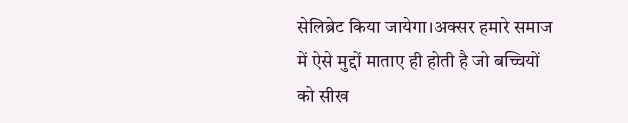सेलिब्रेट किया जायेगा।अक्सर हमारे समाज में ऐसे मुद्दों माताए ही होती है जो बच्चियों को सीख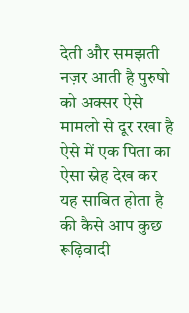देती और समझती नज़र आती है पुरुषो को अक्सर ऐसे मामलो से दूर रखा है ऐसे में एक पिता का ऐसा स्नेह देख कर यह साबित होता है की कैसे आप कुछ रूढ़िवादी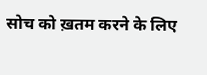सोच को ख़तम करने के लिए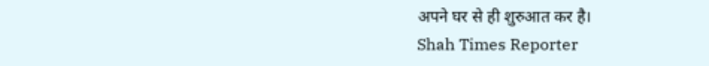अपने घर से ही शुरुआत कर है।
Shah Times Reporter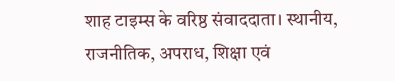शाह टाइम्स के वरिष्ठ संवाददाता। स्थानीय, राजनीतिक, अपराध, शिक्षा एवं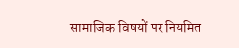सामाजिक विषयों पर नियमित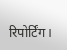रिपोर्टिंग।